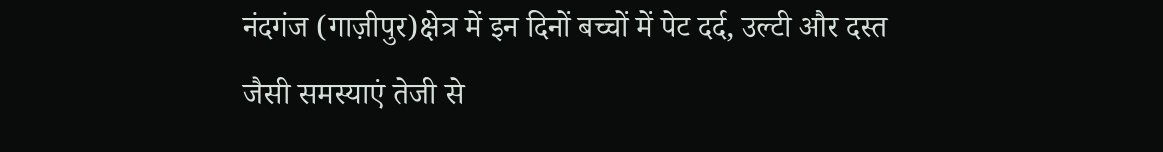नंदगंज (गाज़ीपुर)क्षेत्र में इन दिनों बच्चों में पेट दर्द, उल्टी और दस्त जैसी समस्याएं तेजी से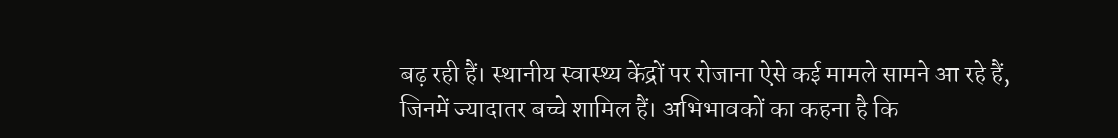बढ़ रही हैं। स्थानीय स्वास्थ्य केंद्रों पर रोजाना ऐसे कई मामले सामने आ रहे हैं, जिनमें ज्यादातर बच्चे शामिल हैं। अभिभावकों का कहना है कि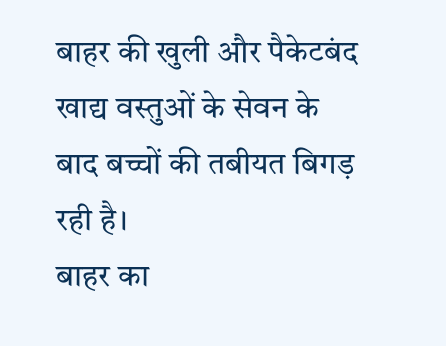बाहर की खुली और पैकेटबंद खाद्य वस्तुओं के सेवन के बाद बच्चों की तबीयत बिगड़ रही है।
बाहर का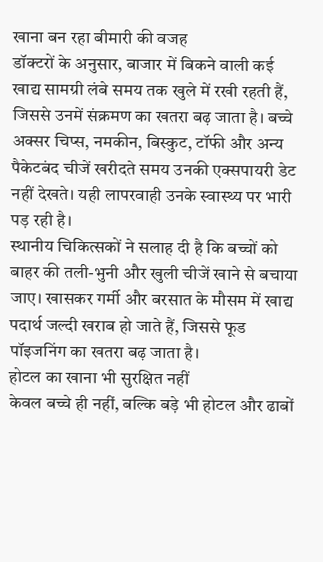खाना बन रहा बीमारी की वजह
डॉक्टरों के अनुसार, बाजार में बिकने वाली कई खाद्य सामग्री लंबे समय तक खुले में रखी रहती हैं, जिससे उनमें संक्रमण का खतरा बढ़ जाता है। बच्चे अक्सर चिप्स, नमकीन, बिस्कुट, टॉफी और अन्य पैकेटबंद चीजें खरीदते समय उनकी एक्सपायरी डेट नहीं देखते। यही लापरवाही उनके स्वास्थ्य पर भारी पड़ रही है।
स्थानीय चिकित्सकों ने सलाह दी है कि बच्चों को बाहर की तली-भुनी और खुली चीजें खाने से बचाया जाए। खासकर गर्मी और बरसात के मौसम में खाद्य पदार्थ जल्दी खराब हो जाते हैं, जिससे फूड पॉइजनिंग का खतरा बढ़ जाता है।
होटल का खाना भी सुरक्षित नहीं
केवल बच्चे ही नहीं, बल्कि बड़े भी होटल और ढाबों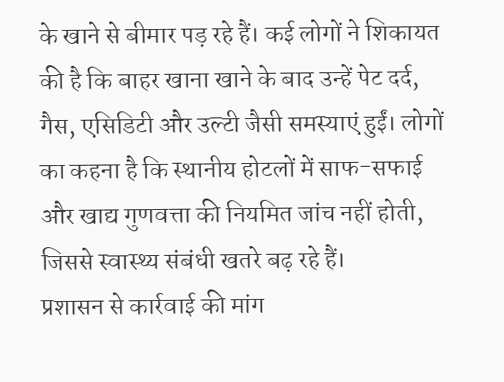के खाने से बीमार पड़ रहे हैं। कई लोगों ने शिकायत की है कि बाहर खाना खाने के बाद उन्हें पेट दर्द, गैस, एसिडिटी और उल्टी जैसी समस्याएं हुईं। लोगों का कहना है कि स्थानीय होटलों में साफ-सफाई और खाद्य गुणवत्ता की नियमित जांच नहीं होती, जिससे स्वास्थ्य संबंधी खतरे बढ़ रहे हैं।
प्रशासन से कार्रवाई की मांग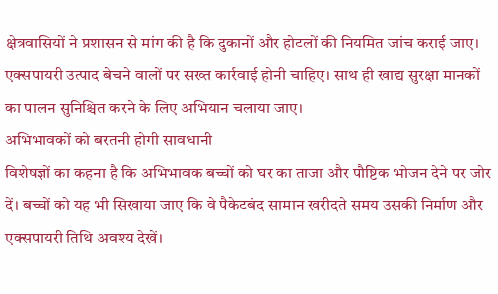क्षेत्रवासियों ने प्रशासन से मांग की है कि दुकानों और होटलों की नियमित जांच कराई जाए। एक्सपायरी उत्पाद बेचने वालों पर सख्त कार्रवाई होनी चाहिए। साथ ही खाद्य सुरक्षा मानकों का पालन सुनिश्चित करने के लिए अभियान चलाया जाए।
अभिभावकों को बरतनी होगी सावधानी
विशेषज्ञों का कहना है कि अभिभावक बच्चों को घर का ताजा और पौष्टिक भोजन देने पर जोर दें। बच्चों को यह भी सिखाया जाए कि वे पैकेटबंद सामान खरीदते समय उसकी निर्माण और एक्सपायरी तिथि अवश्य देखें।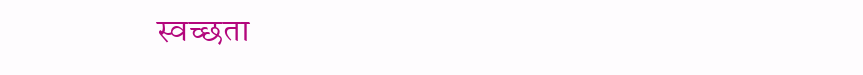स्वच्छता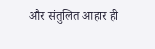और संतुलित आहार ही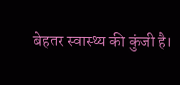बेहतर स्वास्थ्य की कुंजी है।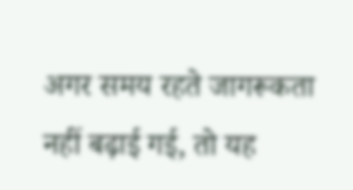अगर समय रहते जागरूकता नहीं बढ़ाई गई, तो यह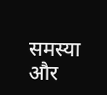समस्या और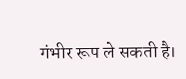गंभीर रूप ले सकती है।